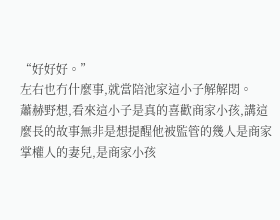“好好好。”
左右也冇什麼事,就當陪池家這小子解解悶。
蕭赫野想,看來這小子是真的喜歡商家小孩,講這麼長的故事無非是想提醒他被監管的幾人是商家掌權人的妻兒,是商家小孩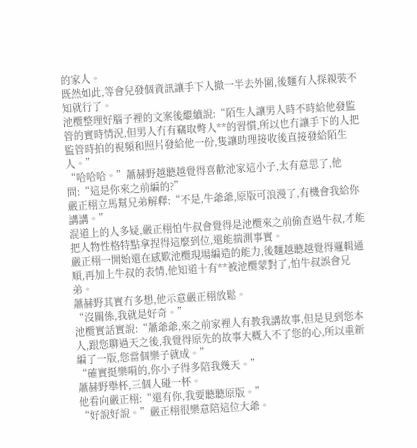的家人。
既然如此,等會兒發個資訊讓手下人撤一半去外圍,後麵有人探親裝不知就行了。
池欖整理好腦子裡的文案後繼續說:“陌生人讓男人時不時給他發監管的實時情況,但男人冇有竊取彆人**的習慣,所以也冇讓手下的人把監管時拍的視頻和照片發給他一份,隻讓助理接收後直接發給陌生人。”
“哈哈哈。”蕭赫野越聽越覺得喜歡池家這小子,太有意思了,他問:“這是你來之前編的?”
嚴正栩立馬幫兄弟解釋:“不是,牛爺爺,原版可浪漫了,有機會我給你講講。”
混道上的人多疑,嚴正栩怕牛叔會覺得是池欖來之前偷查過牛叔,才能把人物性格特點拿捏得這麼到位,還能揣測事實。
嚴正栩一開始還在感歎池欖現場編造的能力,後麵越聽越覺得邏輯通順,再加上牛叔的表情,他知道十有**被池欖蒙對了,怕牛叔誤會兄弟。
蕭赫野其實冇多想,他示意嚴正栩放鬆。
“沒關係,我就是好奇。”
池欖實話實說:“蕭爺爺,來之前家裡人有教我講故事,但是見到您本人,跟您聊過天之後,我覺得原先的故事大概入不了您的心,所以重新編了一版,您當個樂子就成。”
“確實挺樂嗬的,你小子得多陪我幾天。”
蕭赫野舉杯,三個人碰一杯。
他看向嚴正栩:“還有你,我要聽聽原版。”
“好說好說。”嚴正栩很樂意陪這位大爺。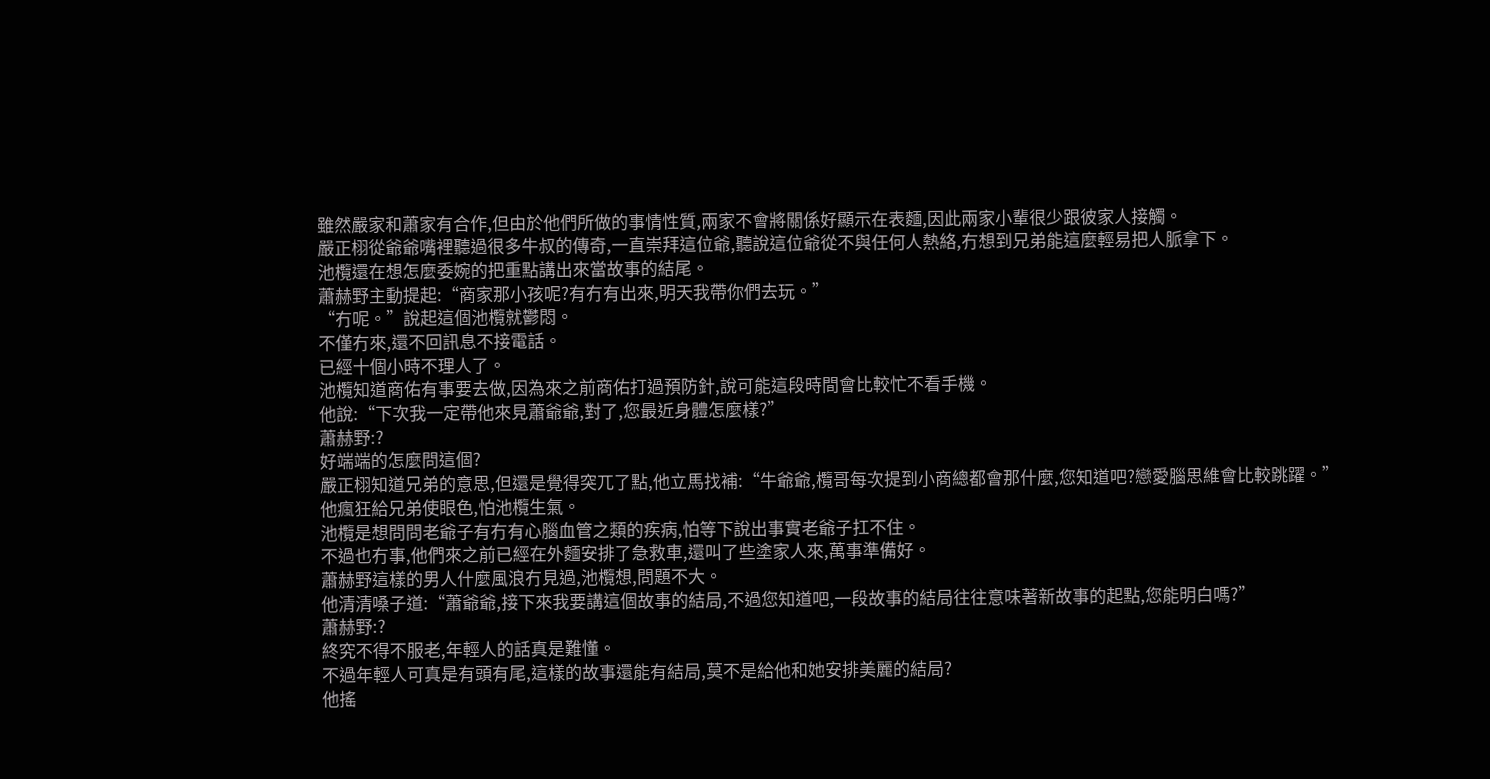雖然嚴家和蕭家有合作,但由於他們所做的事情性質,兩家不會將關係好顯示在表麵,因此兩家小輩很少跟彼家人接觸。
嚴正栩從爺爺嘴裡聽過很多牛叔的傳奇,一直崇拜這位爺,聽說這位爺從不與任何人熱絡,冇想到兄弟能這麼輕易把人脈拿下。
池欖還在想怎麼委婉的把重點講出來當故事的結尾。
蕭赫野主動提起:“商家那小孩呢?有冇有出來,明天我帶你們去玩。”
“冇呢。”說起這個池欖就鬱悶。
不僅冇來,還不回訊息不接電話。
已經十個小時不理人了。
池欖知道商佑有事要去做,因為來之前商佑打過預防針,說可能這段時間會比較忙不看手機。
他說:“下次我一定帶他來見蕭爺爺,對了,您最近身體怎麼樣?”
蕭赫野:?
好端端的怎麼問這個?
嚴正栩知道兄弟的意思,但還是覺得突兀了點,他立馬找補:“牛爺爺,欖哥每次提到小商總都會那什麼,您知道吧?戀愛腦思維會比較跳躍。”
他瘋狂給兄弟使眼色,怕池欖生氣。
池欖是想問問老爺子有冇有心腦血管之類的疾病,怕等下說出事實老爺子扛不住。
不過也冇事,他們來之前已經在外麵安排了急救車,還叫了些塗家人來,萬事準備好。
蕭赫野這樣的男人什麼風浪冇見過,池欖想,問題不大。
他清清嗓子道:“蕭爺爺,接下來我要講這個故事的結局,不過您知道吧,一段故事的結局往往意味著新故事的起點,您能明白嗎?”
蕭赫野:?
終究不得不服老,年輕人的話真是難懂。
不過年輕人可真是有頭有尾,這樣的故事還能有結局,莫不是給他和她安排美麗的結局?
他搖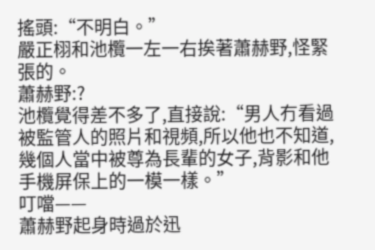搖頭:“不明白。”
嚴正栩和池欖一左一右挨著蕭赫野,怪緊張的。
蕭赫野:?
池欖覺得差不多了,直接說:“男人冇看過被監管人的照片和視頻,所以他也不知道,幾個人當中被尊為長輩的女子,背影和他手機屏保上的一模一樣。”
叮噹——
蕭赫野起身時過於迅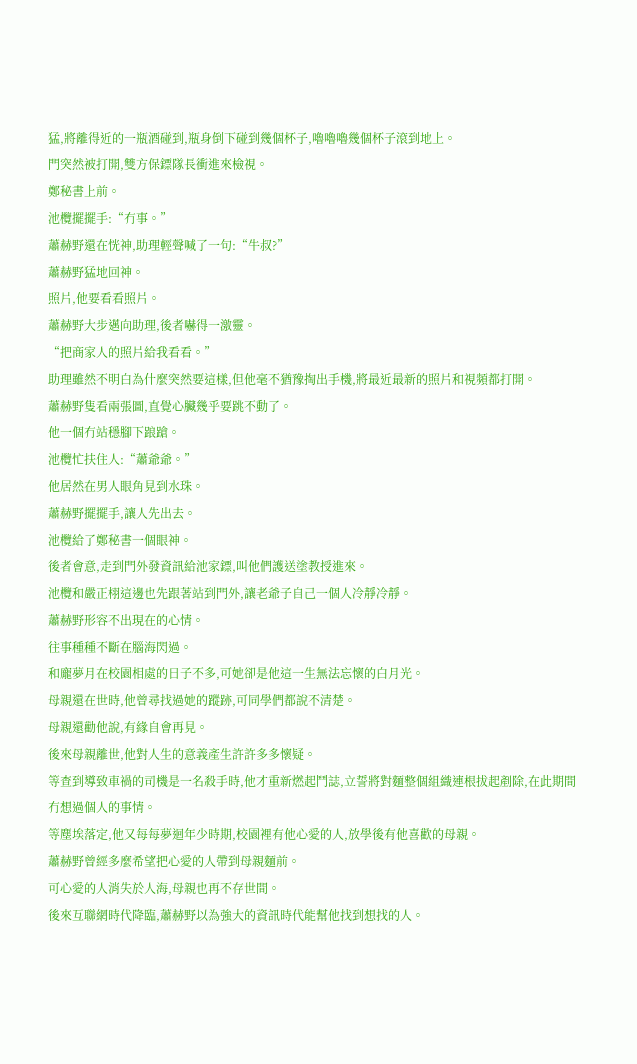猛,將離得近的一瓶酒碰到,瓶身倒下碰到幾個杯子,嚕嚕嚕幾個杯子滾到地上。
門突然被打開,雙方保鏢隊長衝進來檢視。
鄭秘書上前。
池欖擺擺手:“冇事。”
蕭赫野還在恍神,助理輕聲喊了一句:“牛叔?”
蕭赫野猛地回神。
照片,他要看看照片。
蕭赫野大步邁向助理,後者嚇得一激靈。
“把商家人的照片給我看看。”
助理雖然不明白為什麼突然要這樣,但他毫不猶豫掏出手機,將最近最新的照片和視頻都打開。
蕭赫野隻看兩張圖,直覺心臟幾乎要跳不動了。
他一個冇站穩腳下踉蹌。
池欖忙扶住人:“蕭爺爺。”
他居然在男人眼角見到水珠。
蕭赫野擺擺手,讓人先出去。
池欖給了鄭秘書一個眼神。
後者會意,走到門外發資訊給池家鏢,叫他們護送塗教授進來。
池欖和嚴正栩這邊也先跟著站到門外,讓老爺子自己一個人冷靜冷靜。
蕭赫野形容不出現在的心情。
往事種種不斷在腦海閃過。
和龐夢月在校園相處的日子不多,可她卻是他這一生無法忘懷的白月光。
母親還在世時,他曾尋找過她的蹤跡,可同學們都說不清楚。
母親還勸他說,有緣自會再見。
後來母親離世,他對人生的意義產生許許多多懷疑。
等查到導致車禍的司機是一名殺手時,他才重新燃起鬥誌,立誓將對麵整個組織連根拔起剷除,在此期間冇想過個人的事情。
等塵埃落定,他又每每夢迴年少時期,校園裡有他心愛的人,放學後有他喜歡的母親。
蕭赫野曾經多麼希望把心愛的人帶到母親麵前。
可心愛的人消失於人海,母親也再不存世間。
後來互聯網時代降臨,蕭赫野以為強大的資訊時代能幫他找到想找的人。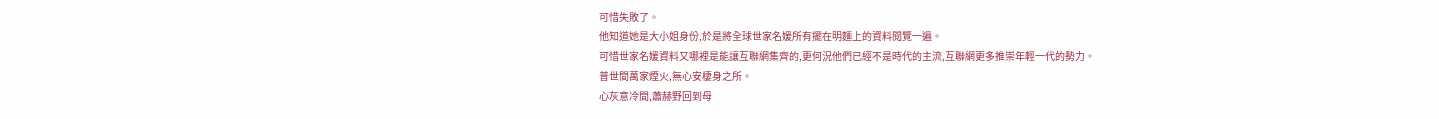可惜失敗了。
他知道她是大小姐身份,於是將全球世家名媛所有擺在明麵上的資料閱覽一遍。
可惜世家名媛資料又哪裡是能讓互聯網集齊的,更何況他們已經不是時代的主流,互聯網更多推崇年輕一代的勢力。
普世間萬家煙火,無心安棲身之所。
心灰意冷間,蕭赫野回到母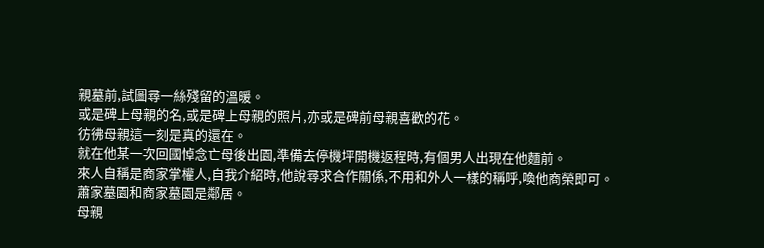親墓前,試圖尋一絲殘留的溫暖。
或是碑上母親的名,或是碑上母親的照片,亦或是碑前母親喜歡的花。
彷彿母親這一刻是真的還在。
就在他某一次回國悼念亡母後出園,準備去停機坪開機返程時,有個男人出現在他麵前。
來人自稱是商家掌權人,自我介紹時,他說尋求合作關係,不用和外人一樣的稱呼,喚他商榮即可。
蕭家墓園和商家墓園是鄰居。
母親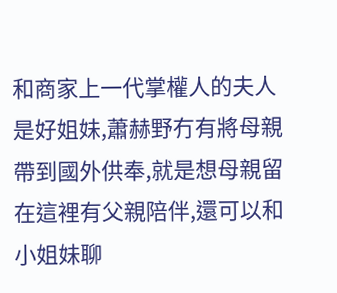和商家上一代掌權人的夫人是好姐妹,蕭赫野冇有將母親帶到國外供奉,就是想母親留在這裡有父親陪伴,還可以和小姐妹聊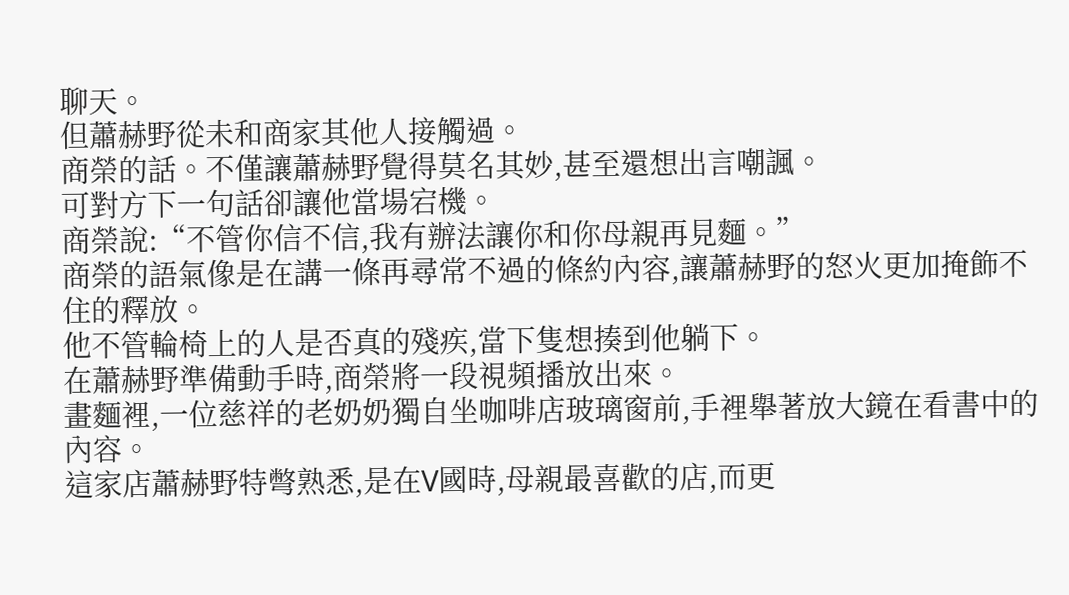聊天。
但蕭赫野從未和商家其他人接觸過。
商榮的話。不僅讓蕭赫野覺得莫名其妙,甚至還想出言嘲諷。
可對方下一句話卻讓他當場宕機。
商榮說:“不管你信不信,我有辦法讓你和你母親再見麵。”
商榮的語氣像是在講一條再尋常不過的條約內容,讓蕭赫野的怒火更加掩飾不住的釋放。
他不管輪椅上的人是否真的殘疾,當下隻想揍到他躺下。
在蕭赫野準備動手時,商榮將一段視頻播放出來。
畫麵裡,一位慈祥的老奶奶獨自坐咖啡店玻璃窗前,手裡舉著放大鏡在看書中的內容。
這家店蕭赫野特彆熟悉,是在V國時,母親最喜歡的店,而更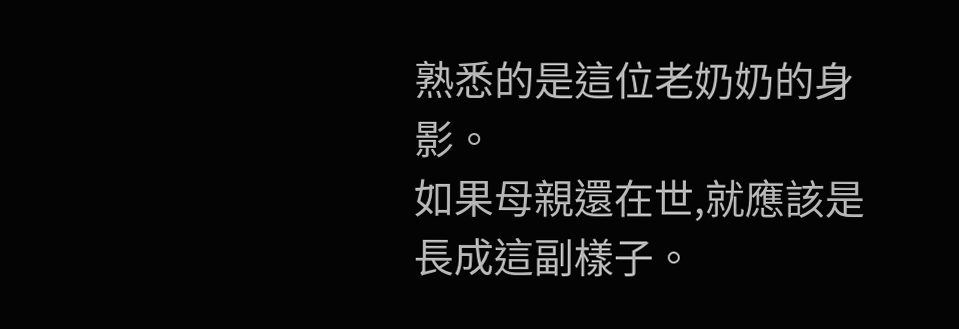熟悉的是這位老奶奶的身影。
如果母親還在世,就應該是長成這副樣子。